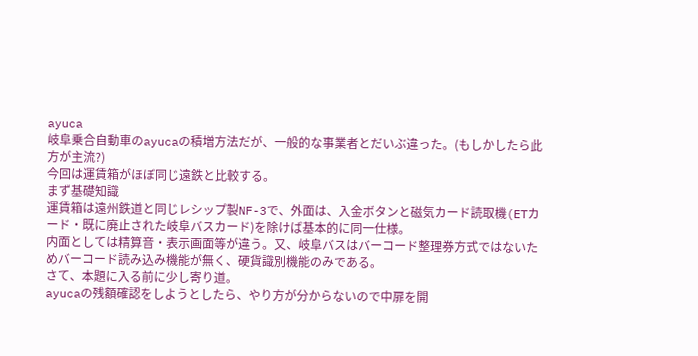ayuca
岐阜乗合自動車のayucaの積増方法だが、一般的な事業者とだいぶ違った。(もしかしたら此方が主流?)
今回は運賃箱がほぼ同じ遠鉄と比較する。
まず基礎知識
運賃箱は遠州鉄道と同じレシップ製NF-3で、外面は、入金ボタンと磁気カード読取機(ETカード・既に廃止された岐阜バスカード)を除けば基本的に同一仕様。
内面としては精算音・表示画面等が違う。又、岐阜バスはバーコード整理券方式ではないためバーコード読み込み機能が無く、硬貨識別機能のみである。
さて、本題に入る前に少し寄り道。
ayucaの残額確認をしようとしたら、やり方が分からないので中扉を開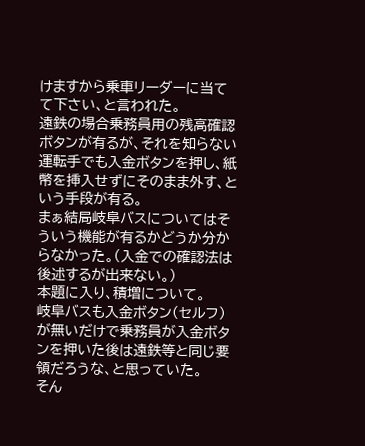けますから乗車リーダーに当てて下さい、と言われた。
遠鉄の場合乗務員用の残高確認ボタンが有るが、それを知らない運転手でも入金ボタンを押し、紙幣を挿入せずにそのまま外す、という手段が有る。
まぁ結局岐阜バスについてはそういう機能が有るかどうか分からなかった。(入金での確認法は後述するが出来ない。)
本題に入り、積増について。
岐阜バスも入金ボタン(セルフ)が無いだけで乗務員が入金ボタンを押いた後は遠鉄等と同じ要領だろうな、と思っていた。
そん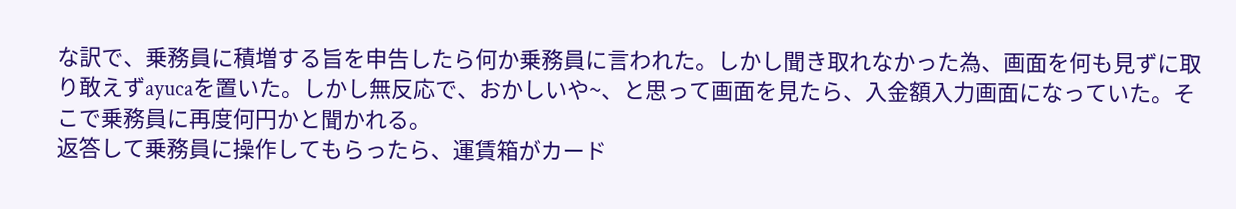な訳で、乗務員に積増する旨を申告したら何か乗務員に言われた。しかし聞き取れなかった為、画面を何も見ずに取り敢えずayucaを置いた。しかし無反応で、おかしいや~、と思って画面を見たら、入金額入力画面になっていた。そこで乗務員に再度何円かと聞かれる。
返答して乗務員に操作してもらったら、運賃箱がカード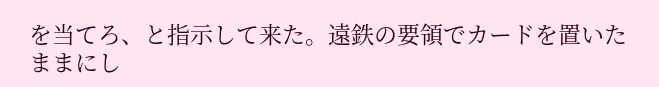を当てろ、と指示して来た。遠鉄の要領でカードを置いたままにし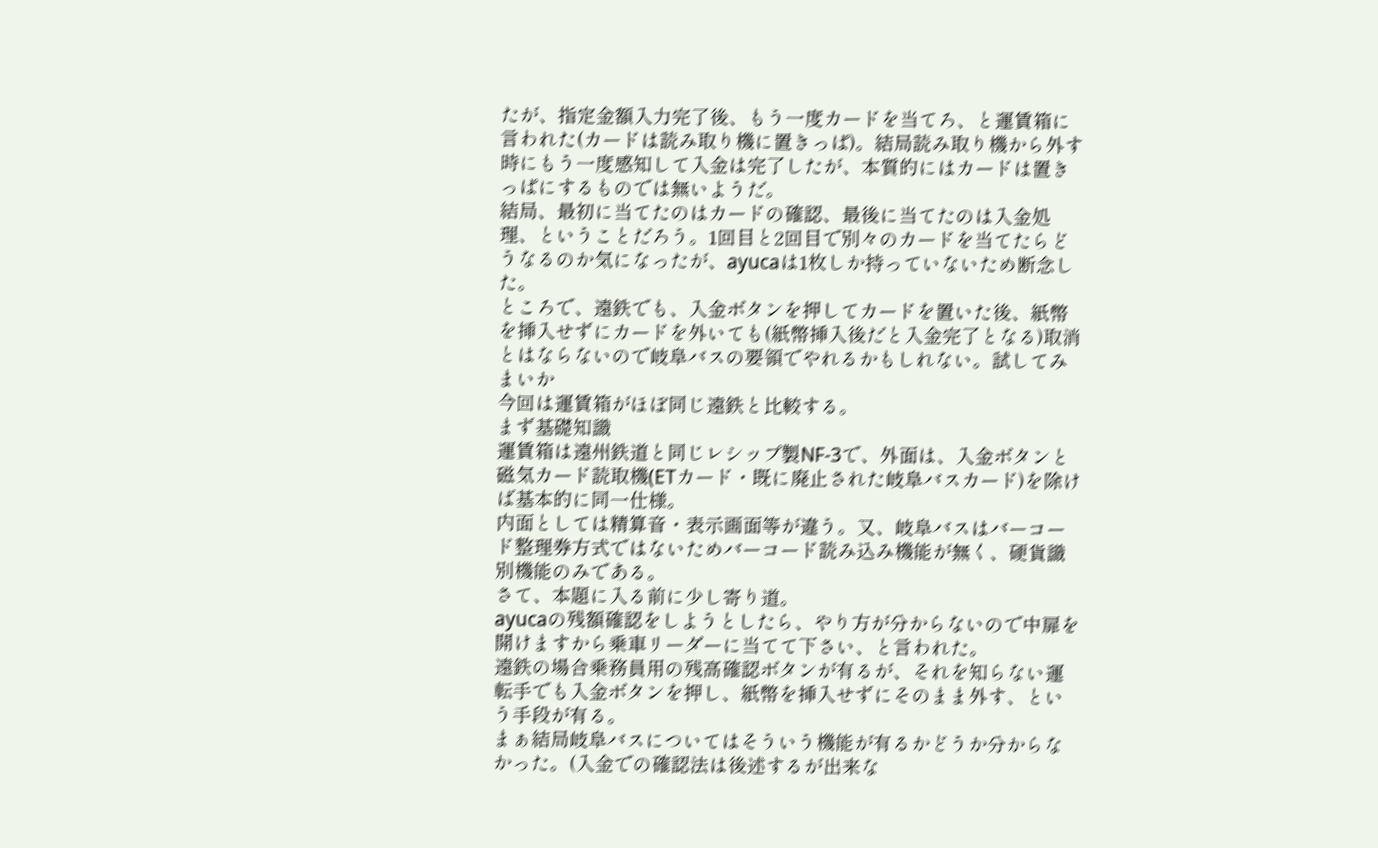たが、指定金額入力完了後、もう一度カードを当てろ、と運賃箱に言われた(カードは読み取り機に置きっぱ)。結局読み取り機から外す時にもう一度感知して入金は完了したが、本質的にはカードは置きっぱにするものでは無いようだ。
結局、最初に当てたのはカードの確認、最後に当てたのは入金処理、ということだろう。1回目と2回目で別々のカードを当てたらどうなるのか気になったが、ayucaは1枚しか持っていないため断念した。
ところで、遠鉄でも、入金ボタンを押してカードを置いた後、紙幣を挿入せずにカードを外いても(紙幣挿入後だと入金完了となる)取消とはならないので岐阜バスの要領でやれるかもしれない。試してみまいか
今回は運賃箱がほぼ同じ遠鉄と比較する。
まず基礎知識
運賃箱は遠州鉄道と同じレシップ製NF-3で、外面は、入金ボタンと磁気カード読取機(ETカード・既に廃止された岐阜バスカード)を除けば基本的に同一仕様。
内面としては精算音・表示画面等が違う。又、岐阜バスはバーコード整理券方式ではないためバーコード読み込み機能が無く、硬貨識別機能のみである。
さて、本題に入る前に少し寄り道。
ayucaの残額確認をしようとしたら、やり方が分からないので中扉を開けますから乗車リーダーに当てて下さい、と言われた。
遠鉄の場合乗務員用の残高確認ボタンが有るが、それを知らない運転手でも入金ボタンを押し、紙幣を挿入せずにそのまま外す、という手段が有る。
まぁ結局岐阜バスについてはそういう機能が有るかどうか分からなかった。(入金での確認法は後述するが出来な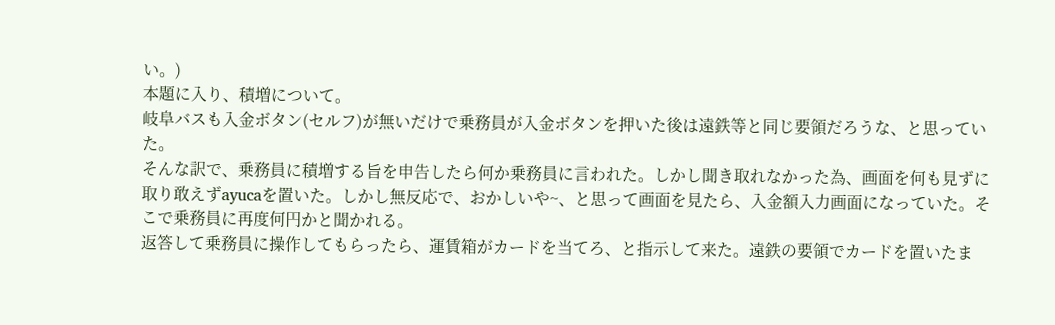い。)
本題に入り、積増について。
岐阜バスも入金ボタン(セルフ)が無いだけで乗務員が入金ボタンを押いた後は遠鉄等と同じ要領だろうな、と思っていた。
そんな訳で、乗務員に積増する旨を申告したら何か乗務員に言われた。しかし聞き取れなかった為、画面を何も見ずに取り敢えずayucaを置いた。しかし無反応で、おかしいや~、と思って画面を見たら、入金額入力画面になっていた。そこで乗務員に再度何円かと聞かれる。
返答して乗務員に操作してもらったら、運賃箱がカードを当てろ、と指示して来た。遠鉄の要領でカードを置いたま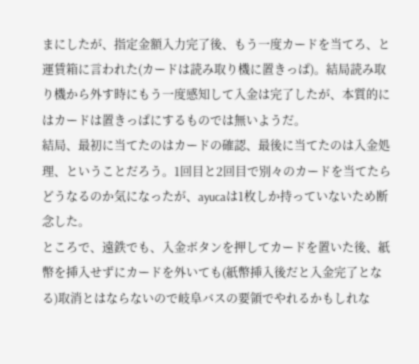まにしたが、指定金額入力完了後、もう一度カードを当てろ、と運賃箱に言われた(カードは読み取り機に置きっぱ)。結局読み取り機から外す時にもう一度感知して入金は完了したが、本質的にはカードは置きっぱにするものでは無いようだ。
結局、最初に当てたのはカードの確認、最後に当てたのは入金処理、ということだろう。1回目と2回目で別々のカードを当てたらどうなるのか気になったが、ayucaは1枚しか持っていないため断念した。
ところで、遠鉄でも、入金ボタンを押してカードを置いた後、紙幣を挿入せずにカードを外いても(紙幣挿入後だと入金完了となる)取消とはならないので岐阜バスの要領でやれるかもしれな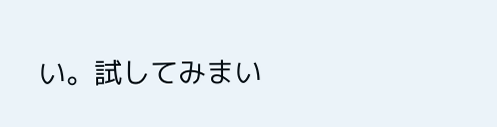い。試してみまい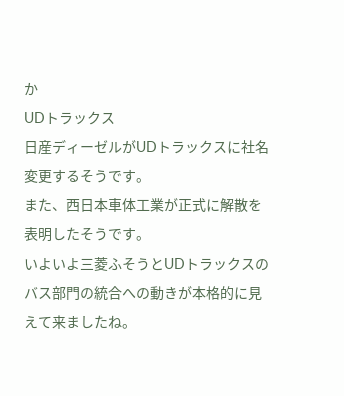か
UDトラックス
日産ディーゼルがUDトラックスに社名変更するそうです。
また、西日本車体工業が正式に解散を表明したそうです。
いよいよ三菱ふそうとUDトラックスのバス部門の統合への動きが本格的に見えて来ましたね。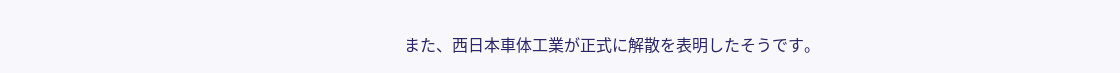また、西日本車体工業が正式に解散を表明したそうです。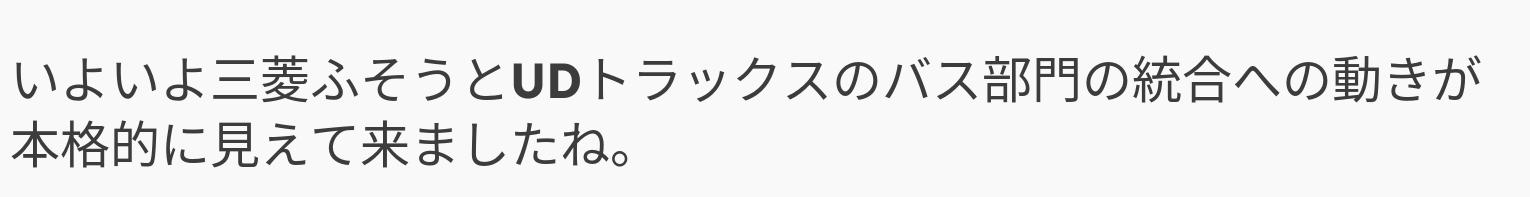いよいよ三菱ふそうとUDトラックスのバス部門の統合への動きが本格的に見えて来ましたね。